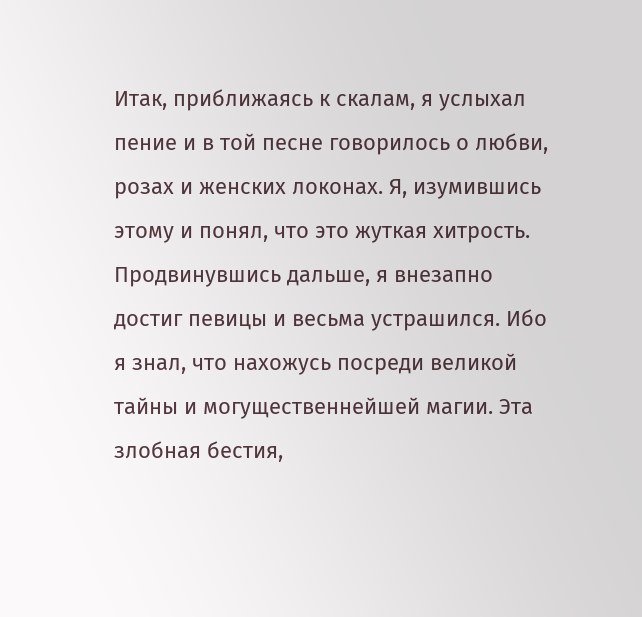Итак, приближаясь к скалам, я услыхал пение и в той песне говорилось о любви, розах и женских локонах. Я, изумившись этому и понял, что это жуткая хитрость. Продвинувшись дальше, я внезапно достиг певицы и весьма устрашился. Ибо я знал, что нахожусь посреди великой тайны и могущественнейшей магии. Эта злобная бестия,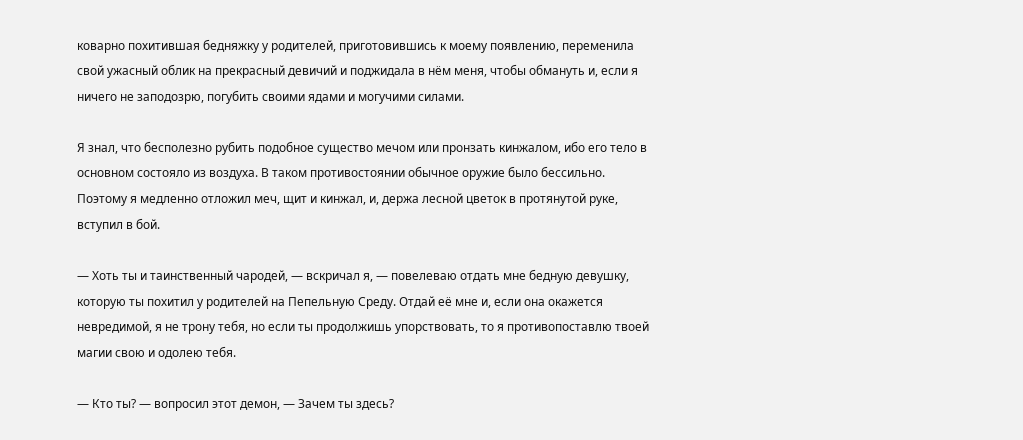коварно похитившая бедняжку у родителей, приготовившись к моему появлению, переменила свой ужасный облик на прекрасный девичий и поджидала в нём меня, чтобы обмануть и, если я ничего не заподозрю, погубить своими ядами и могучими силами.

Я знал, что бесполезно рубить подобное существо мечом или пронзать кинжалом, ибо его тело в основном состояло из воздуха. В таком противостоянии обычное оружие было бессильно. Поэтому я медленно отложил меч, щит и кинжал, и, держа лесной цветок в протянутой руке, вступил в бой.

— Хоть ты и таинственный чародей, — вскричал я, — повелеваю отдать мне бедную девушку, которую ты похитил у родителей на Пепельную Среду. Отдай её мне и, если она окажется невредимой, я не трону тебя, но если ты продолжишь упорствовать, то я противопоставлю твоей магии свою и одолею тебя.

— Кто ты? — вопросил этот демон, — Зачем ты здесь?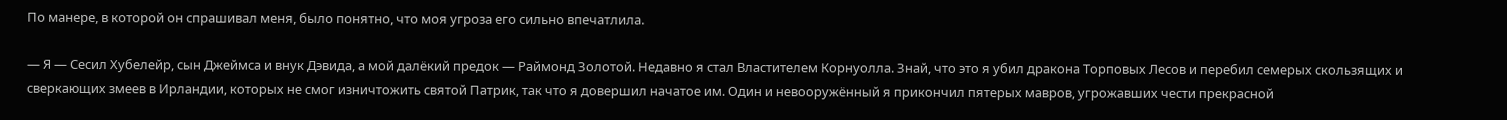По манере, в которой он спрашивал меня, было понятно, что моя угроза его сильно впечатлила.

— Я — Сесил Хубелейр, сын Джеймса и внук Дэвида, а мой далёкий предок — Раймонд Золотой. Недавно я стал Властителем Корнуолла. Знай, что это я убил дракона Торповых Лесов и перебил семерых скользящих и сверкающих змеев в Ирландии, которых не смог изничтожить святой Патрик, так что я довершил начатое им. Один и невооружённый я прикончил пятерых мавров, угрожавших чести прекрасной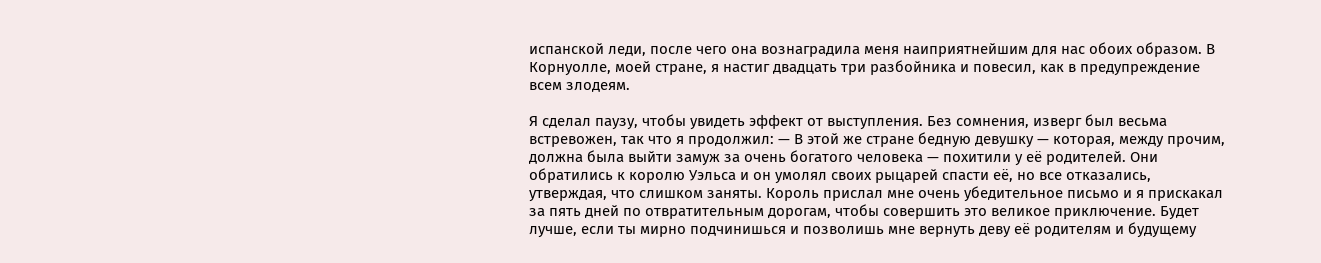испанской леди, после чего она вознаградила меня наиприятнейшим для нас обоих образом. В Корнуолле, моей стране, я настиг двадцать три разбойника и повесил, как в предупреждение всем злодеям.

Я сделал паузу, чтобы увидеть эффект от выступления. Без сомнения, изверг был весьма встревожен, так что я продолжил: — В этой же стране бедную девушку — которая, между прочим, должна была выйти замуж за очень богатого человека — похитили у её родителей. Они обратились к королю Уэльса и он умолял своих рыцарей спасти её, но все отказались, утверждая, что слишком заняты. Король прислал мне очень убедительное письмо и я прискакал за пять дней по отвратительным дорогам, чтобы совершить это великое приключение. Будет лучше, если ты мирно подчинишься и позволишь мне вернуть деву её родителям и будущему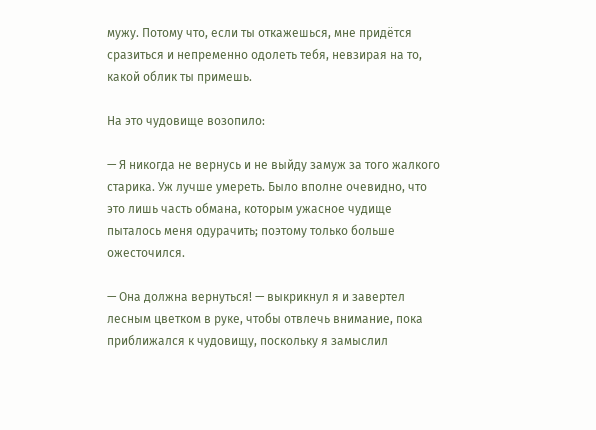мужу. Потому что, если ты откажешься, мне придётся сразиться и непременно одолеть тебя, невзирая на то, какой облик ты примешь.

На это чудовище возопило:

— Я никогда не вернусь и не выйду замуж за того жалкого старика. Уж лучше умереть. Было вполне очевидно, что это лишь часть обмана, которым ужасное чудище пыталось меня одурачить; поэтому только больше ожесточился.

— Она должна вернуться! — выкрикнул я и завертел лесным цветком в руке, чтобы отвлечь внимание, пока приближался к чудовищу, поскольку я замыслил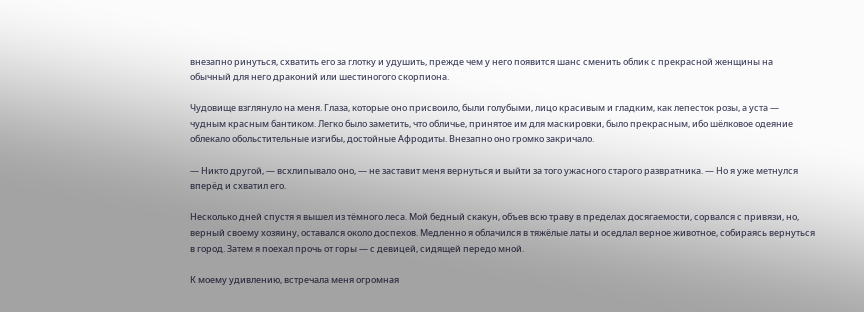внезапно ринуться, схватить его за глотку и удушить, прежде чем у него появится шанс сменить облик с прекрасной женщины на обычный для него драконий или шестиногого скорпиона.

Чудовище взглянуло на меня. Глаза, которые оно присвоило, были голубыми, лицо красивым и гладким, как лепесток розы, а уста — чудным красным бантиком. Легко было заметить, что обличье, принятое им для маскировки, было прекрасным, ибо шёлковое одеяние облекало обольстительные изгибы, достойные Афродиты. Внезапно оно громко закричало.

— Никто другой, — всхлипывало оно, — не заставит меня вернуться и выйти за того ужасного старого развратника. — Но я уже метнулся вперёд и схватил его.

Несколько дней спустя я вышел из тёмного леса. Мой бедный скакун, объев всю траву в пределах досягаемости, сорвался с привязи, но, верный своему хозяину, оставался около доспехов. Медленно я облачился в тяжёлые латы и оседлал верное животное, собираясь вернуться в город. Затем я поехал прочь от горы — с девицей, сидящей передо мной.

К моему удивлению, встречала меня огромная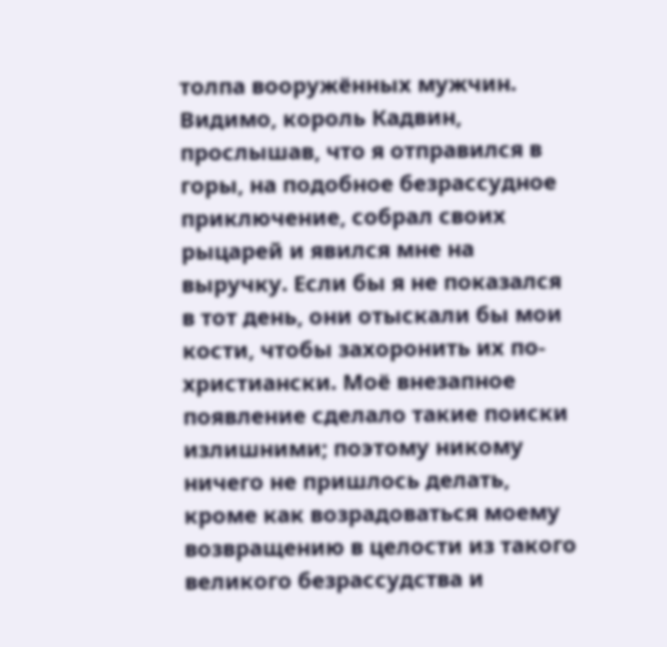толпа вооружённых мужчин. Видимо, король Кадвин, прослышав, что я отправился в горы, на подобное безрассудное приключение, собрал своих рыцарей и явился мне на выручку. Если бы я не показался в тот день, они отыскали бы мои кости, чтобы захоронить их по-христиански. Моё внезапное появление сделало такие поиски излишними; поэтому никому ничего не пришлось делать, кроме как возрадоваться моему возвращению в целости из такого великого безрассудства и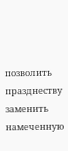позволить празднеству заменить намеченную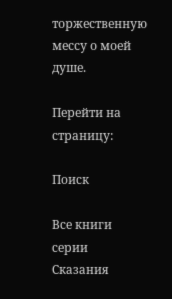торжественную мессу о моей душе.

Перейти на страницу:

Поиск

Все книги серии Сказания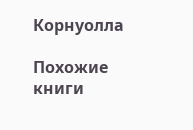Корнуолла

Похожие книги